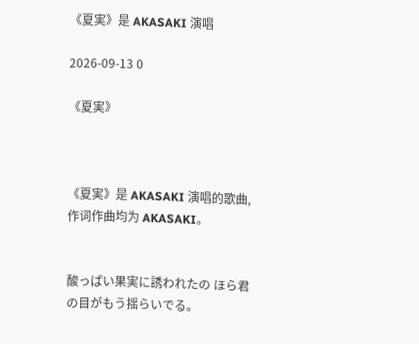《夏実》是 AKASAKI 演唱

2026-09-13 0

《夏実》



《夏実》是 AKASAKI 演唱的歌曲,作词作曲均为 AKASAKI。


酸っぱい果実に誘われたの ほら君の目がもう揺らいでる。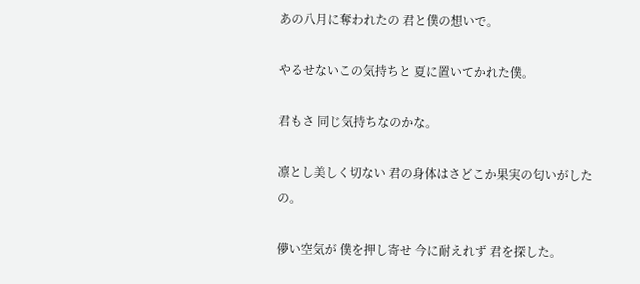あの八月に奪われたの 君と僕の想いで。

やるせないこの気持ちと 夏に置いてかれた僕。

君もさ 同じ気持ちなのかな。

凛とし美しく切ない 君の身体はさどこか果実の匂いがしたの。

儚い空気が 僕を押し寄せ 今に耐えれず 君を探した。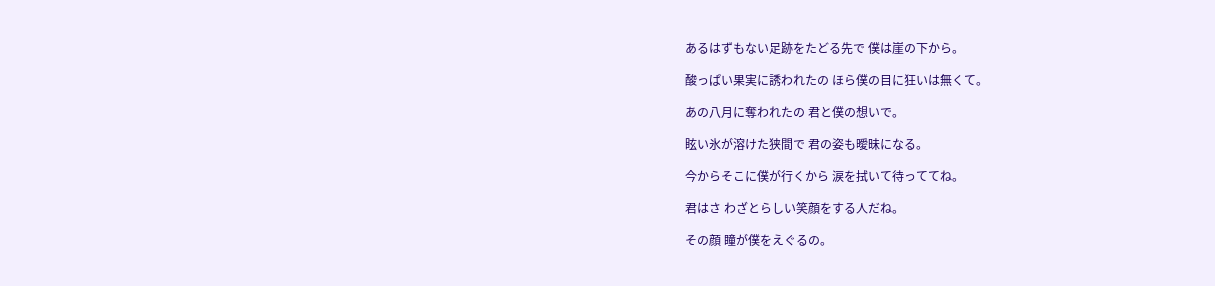あるはずもない足跡をたどる先で 僕は崖の下から。

酸っぱい果実に誘われたの ほら僕の目に狂いは無くて。

あの八月に奪われたの 君と僕の想いで。

眩い氷が溶けた狭間で 君の姿も曖昧になる。

今からそこに僕が行くから 涙を拭いて待っててね。

君はさ わざとらしい笑顔をする人だね。

その顔 瞳が僕をえぐるの。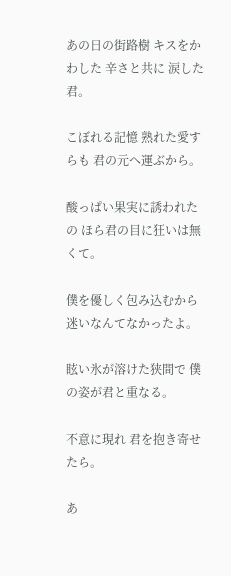あの日の街路樹 キスをかわした 辛さと共に 涙した君。

こぼれる記憶 熟れた愛すらも 君の元へ運ぶから。

酸っぱい果実に誘われたの ほら君の目に狂いは無くて。

僕を優しく包み込むから 迷いなんてなかったよ。

眩い氷が溶けた狭間で 僕の姿が君と重なる。

不意に現れ 君を抱き寄せたら。

あ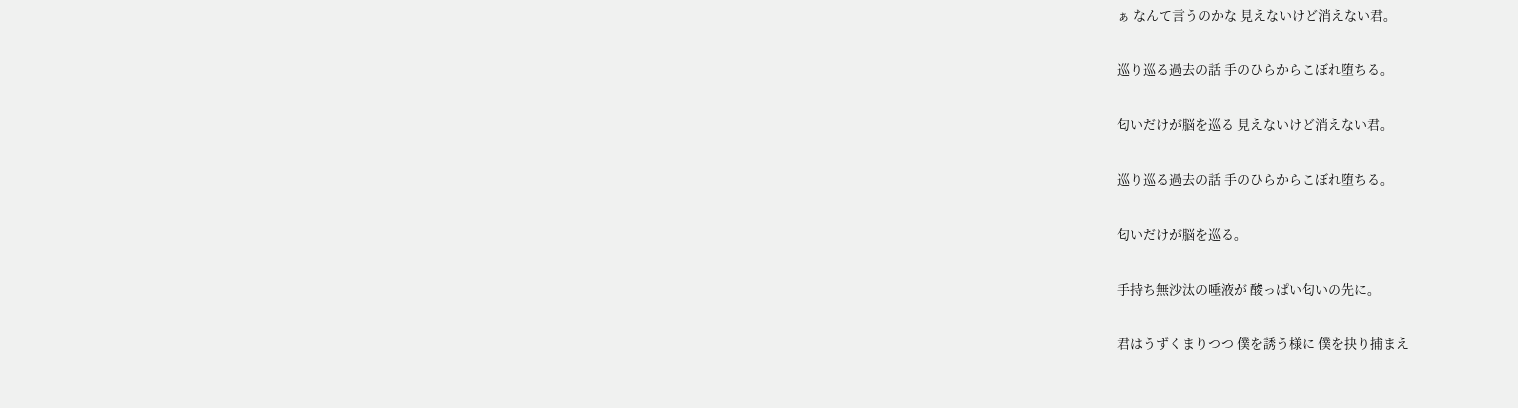ぁ なんて言うのかな 見えないけど消えない君。

巡り巡る過去の話 手のひらからこぼれ堕ちる。

匂いだけが脳を巡る 見えないけど消えない君。

巡り巡る過去の話 手のひらからこぼれ堕ちる。

匂いだけが脳を巡る。

手持ち無沙汰の唾液が 酸っぱい匂いの先に。

君はうずくまりつつ 僕を誘う様に 僕を抉り捕まえ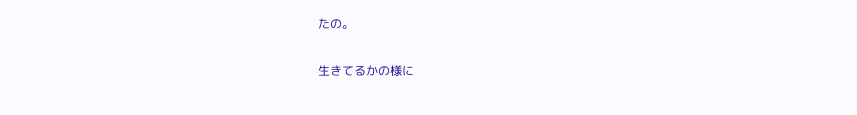たの。

生きてるかの様に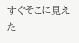すぐそこに見えた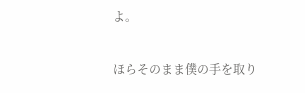よ。

ほらそのまま僕の手を取り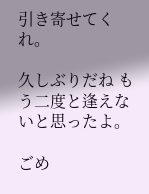引き寄せてくれ。

久しぶりだね もう二度と逢えないと思ったよ。

ごめ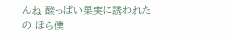んね 酸っぱい果実に誘われたの ほら僕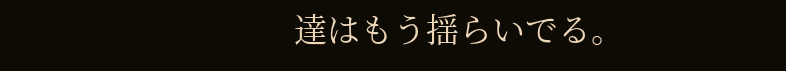達はもう揺らいでる。